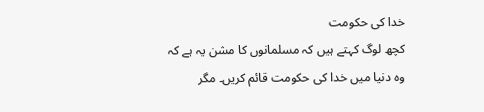خدا کی حکومت
کچھ لوگ کہتے ہیں کہ مسلمانوں کا مشن یہ ہے کہ وہ دنیا میں خدا کی حکومت قائم کریں۔ مگر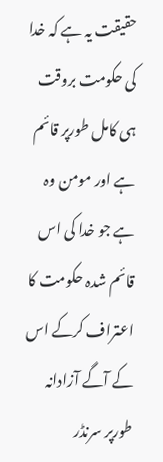حقیقت یہ ہے کہ خدا کی حکومت بروقت ہی کامل طورپر قائم ہے اور مومن وہ ہے جو خدا کی اس قائم شدہ حکومت کا اعتراف کرکے اس کے آگے آزادانہ طورپر سرنڈر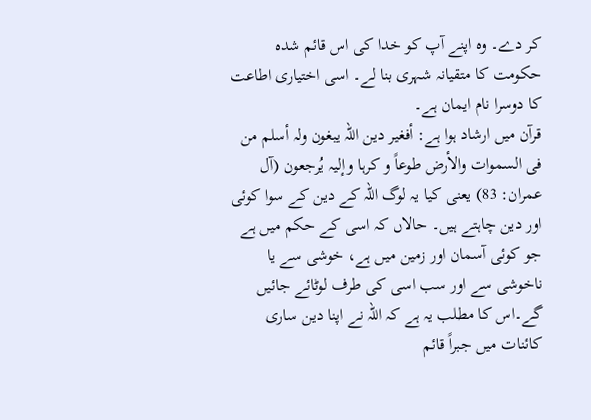کر دے۔ وہ اپنے آپ کو خدا کی اس قائم شدہ حکومت کا متقیانہ شہری بنا لے۔ اسی اختیاری اطاعت کا دوسرا نام ایمان ہے۔
قرآن میں ارشاد ہوا ہے: أفغیر دین اللہ یبغون ولہ أسلم من فی السموات والأرض طوعاً و کرہا وإلیہ یُرجعون (آل عمران: 83) یعنی کیا یہ لوگ اللہ کے دین کے سوا کوئی اور دین چاہتے ہیں۔ حالاں کہ اسی کے حکم میں ہے جو کوئی آسمان اور زمین میں ہے، خوشی سے یا ناخوشی سے اور سب اسی کی طرف لوٹائے جائیں گے۔اس کا مطلب یہ ہے کہ اللہ نے اپنا دین ساری کائنات میں جبراً قائم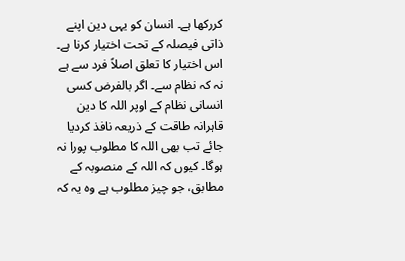کررکھا ہے۔ انسان کو یہی دین اپنے ذاتی فیصلہ کے تحت اختیار کرنا ہے۔ اس اختیار کا تعلق اصلاً فرد سے ہے نہ کہ نظام سے۔ اگر بالفرض کسی انسانی نظام کے اوپر اللہ کا دین قاہرانہ طاقت کے ذریعہ نافذ کردیا جائے تب بھی اللہ کا مطلوب پورا نہ ہوگا۔ کیوں کہ اللہ کے منصوبہ کے مطابق، جو چیز مطلوب ہے وہ یہ کہ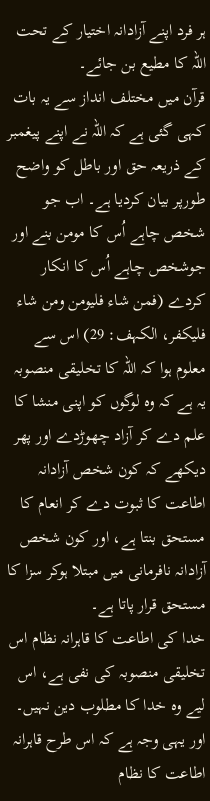ہر فرد اپنے آزادانہ اختیار کے تحت اللہ کا مطیع بن جائے۔
قرآن میں مختلف انداز سے یہ بات کہی گئی ہے کہ اللہ نے اپنے پیغمبر کے ذریعہ حق اور باطل کو واضح طورپر بیان کردیا ہے۔ اب جو شخص چاہے اُس کا مومن بنے اور جوشخص چاہے اُس کا انکار کردے (فمن شاء فلیومن ومن شاء فلیکفر، الکہف: 29) اس سے معلوم ہوا کہ اللہ کا تخلیقی منصوبہ یہ ہے کہ وہ لوگوں کو اپنی منشا کا علم دے کر آزاد چھوڑدے اور پھر دیکھے کہ کون شخص آزادانہ اطاعت کا ثبوت دے کر انعام کا مستحق بنتا ہے، اور کون شخص آزادانہ نافرمانی میں مبتلا ہوکر سزا کا مستحق قرار پاتا ہے۔
خدا کی اطاعت کا قاہرانہ نظام اس تخلیقی منصوبہ کی نفی ہے، اس لیے وہ خدا کا مطلوب دین نہیں۔ اور یہی وجہ ہے کہ اس طرح قاہرانہ اطاعت کا نظام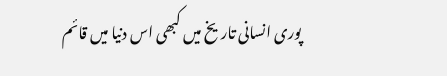پوری انسانی تاریخ میں کبھی اس دنیا میں قائم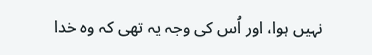نہیں ہوا، اور اُس کی وجہ یہ تھی کہ وہ خدا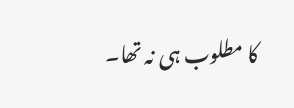کا مطلوب ہی نہ تھا۔